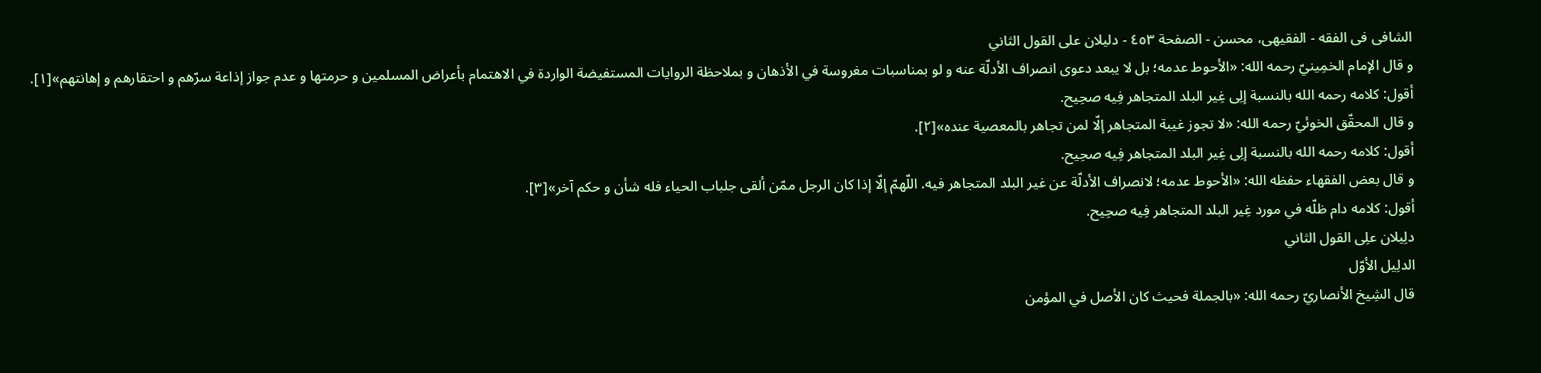الشافی فی الفقه - الفقیهی، محسن - الصفحة ٤٥٣ - دلیلان علی القول الثاني
و قال الإمام الخمِینيّ رحمه الله: «الأحوط عدمه؛ بل لا يبعد دعوى انصراف الأدلّة عنه و لو بمناسبات مغروسة في الأذهان و بملاحظة الروايات المستفيضة الواردة في الاهتمام بأعراض المسلمين و حرمتها و عدم جواز إذاعة سرّهم و احتقارهم و إهانتهم»[١].
أقول: کلامه رحمه الله بالنسبة إلِی غِیر البلد المتجاهر فِیه صحِیح.
و قال المحقّق الخوئيّ رحمه الله: «لا تجوز غيبة المتجاهر إلّا لمن تجاهر بالمعصية عنده»[٢].
أقول: کلامه رحمه الله بالنسبة إلِی غِیر البلد المتجاهر فِیه صحِیح.
و قال بعض الفقهاء حفظه الله: «الأحوط عدمه؛ لانصراف الأدلّة عن غير البلد المتجاهر فيه. اللّهمّ إلّا إذا كان الرجل ممّن ألقى جلباب الحياء فله شأن و حكم آخر»[٣].
أقول: کلامه دام ظلّه في مورد غِیر البلد المتجاهر فِیه صحِیح.
دلِیلان علِی القول الثاني
الدلِیل الأوّل
قال الشِیخ الأنصاريّ رحمه الله: «بالجملة فحيث كان الأصل في المؤمن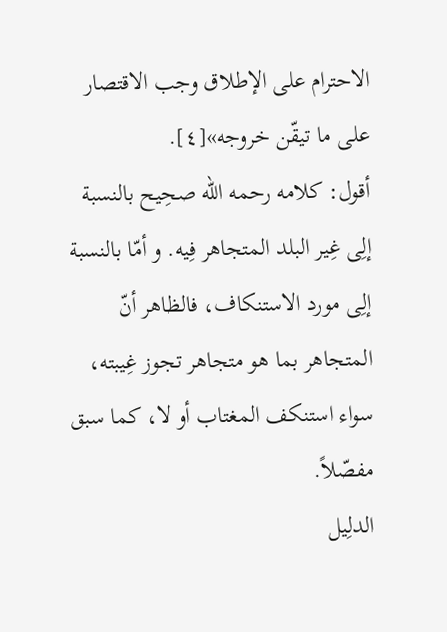الاحترام على الإطلاق وجب الاقتصار على ما تيقّن خروجه»[٤].
أقول: کلامه رحمه الله صحِیح بالنسبة إلِی غِیر البلد المتجاهر فِیه. و أمّا بالنسبة إلِی مورد الاستنکاف، فالظاهر أنّ المتجاهر بما هو متجاهر تجوز غِیبته، سواء استنکف المغتاب أو لا، کما سبق مفصّلاً.
الدلِیل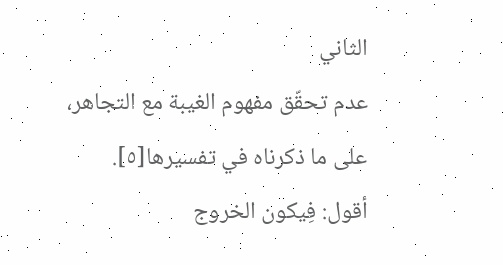الثاني
عدم تحقّق مفهوم الغيبة مع التجاهر، على ما ذكرناه في تفسيرها[٥].
أقول: فِیکون الخروج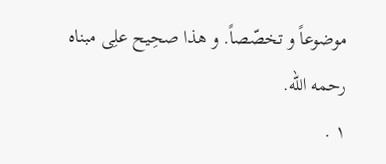موضوعاً و تخصّصاً. و هذا صحِیح علِی مبناه رحمه الله.
١ .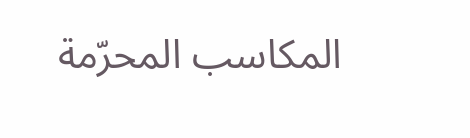المكاسب المحرّمة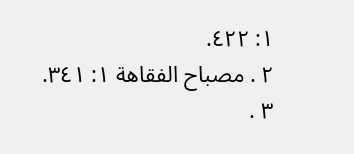١: ٤٢٢.
٢ . مصباح الفقاهة ١: ٣٤١.
٣ .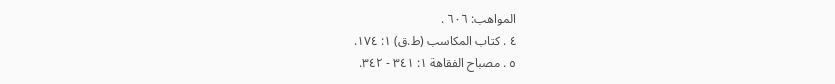المواهب: ٦٠٦ .
٤ . كتاب المكاسب (ط.ق) ١: ١٧٤.
٥ . مصباح الفقاهة ١: ٣٤١ - ٣٤٢.